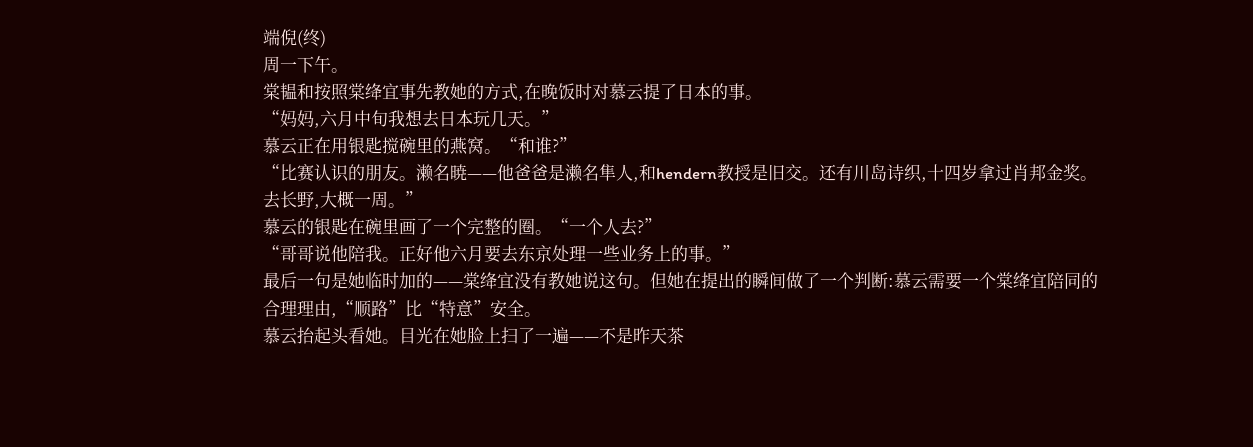端倪(终)
周一下午。
棠韫和按照棠绛宜事先教她的方式,在晚饭时对慕云提了日本的事。
“妈妈,六月中旬我想去日本玩几天。”
慕云正在用银匙搅碗里的燕窝。“和谁?”
“比赛认识的朋友。濑名暁——他爸爸是濑名隼人,和hendern教授是旧交。还有川岛诗织,十四岁拿过肖邦金奖。去长野,大概一周。”
慕云的银匙在碗里画了一个完整的圈。“一个人去?”
“哥哥说他陪我。正好他六月要去东京处理一些业务上的事。”
最后一句是她临时加的——棠绛宜没有教她说这句。但她在提出的瞬间做了一个判断:慕云需要一个棠绛宜陪同的合理理由,“顺路”比“特意”安全。
慕云抬起头看她。目光在她脸上扫了一遍——不是昨天茶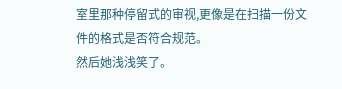室里那种停留式的审视,更像是在扫描一份文件的格式是否符合规范。
然后她浅浅笑了。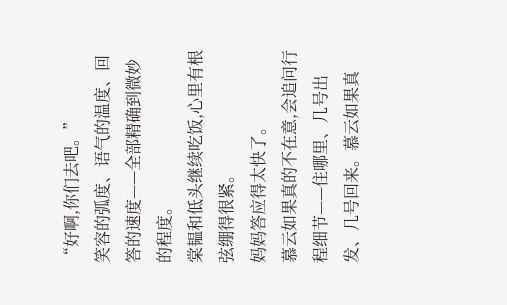“好啊,你们去吧。”
笑容的弧度、语气的温度、回答的速度——全部精确到微妙的程度。
棠韫和低头继续吃饭,心里有根弦绷得很紧。
妈妈答应得太快了。
慕云如果真的不在意,会追问行程细节——住哪里、几号出发、几号回来。慕云如果真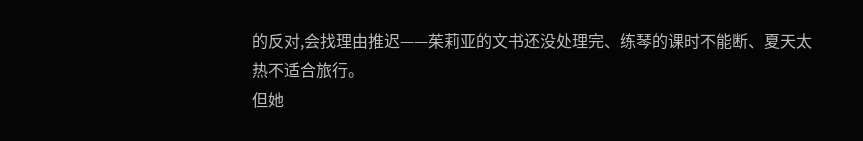的反对,会找理由推迟——茱莉亚的文书还没处理完、练琴的课时不能断、夏天太热不适合旅行。
但她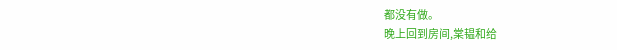都没有做。
晚上回到房间,棠韫和给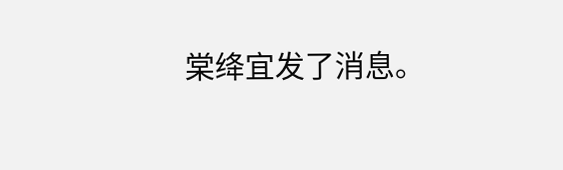棠绛宜发了消息。